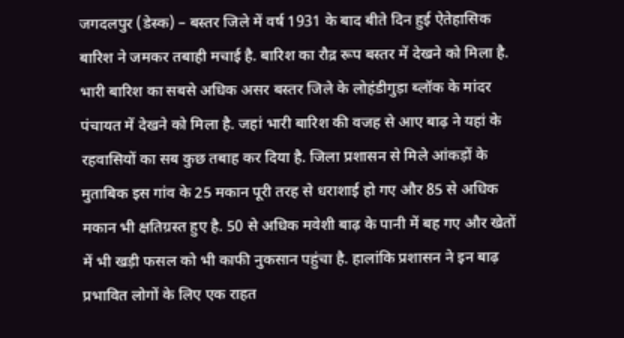जगदलपुर (डेस्क) – बस्तर जिले में वर्ष 1931 के बाद बीते दिन हुई ऐतेहासिक बारिश ने जमकर तबाही मचाई है. बारिश का रौद्र रूप बस्तर में देखने को मिला है. भारी बारिश का सबसे अधिक असर बस्तर जिले के लोहंडीगुड़ा ब्लॉक के मांदर पंचायत में देखने को मिला है. जहां भारी बारिश की वजह से आए बाढ़ ने यहां के रहवासियों का सब कुछ तबाह कर दिया है. जिला प्रशासन से मिले आंकड़ों के मुताबिक इस गांव के 25 मकान पूरी तरह से धराशाई हो गए और 85 से अधिक मकान भी क्षतिग्रस्त हुए है. 50 से अधिक मवेशी बाढ़ के पानी में बह गए और खेतों में भी खड़ी फसल को भी काफी नुकसान पहुंचा है. हालांकि प्रशासन ने इन बाढ़ प्रभावित लोगों के लिए एक राहत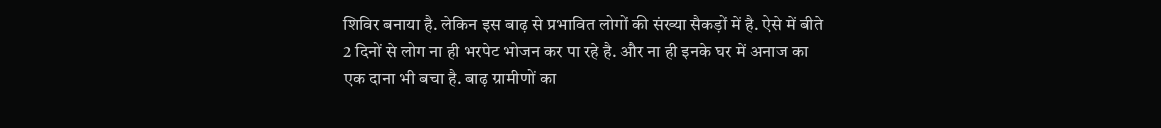शिविर बनाया है. लेकिन इस बाढ़ से प्रभावित लोगों की संख्या सैकड़ों में है. ऐसे में बीते 2 दिनों से लोग ना ही भरपेट भोजन कर पा रहे है. और ना ही इनके घर में अनाज का एक दाना भी बचा है. बाढ़ ग्रामीणों का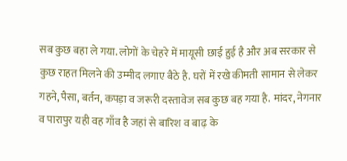सब कुछ बहा ले गया. लोगों के चेहरे में मायूसी छाई हुई है और अब सरकार से कुछ राहत मिलने की उम्मीद लगाए बैठे है. घरों में रखे कीमती सामान से लेकर गहने, पैसा, बर्तन, कपड़ा व जरूरी दस्तावेज सब कुछ बह गया है. मांदर, नेगनार व पारापुर यही वह गाँव है जहां से बारिश व बाढ़ के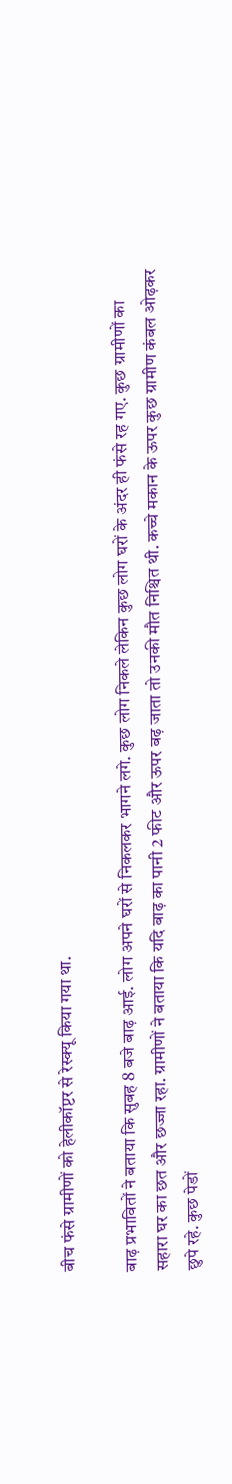बीच फंसे ग्रामीणों को हेलीकॉप्टर से रेस्क्यू किया गया था.

बाढ़ प्रभावितों ने बताया कि सुबह 8 बजे बाढ़ आई. लोग अपने घरों से निकलकर भागने लगे. कुछ लोग निकले लेकिन कुछ लोग घरों के अंदर ही फंसे रह गए. कुछ ग्रामीणों का सहारा घर का छत और छज्जा रहा. ग्रामीणों ने बताया कि यदि बाढ़ का पानी 2 फीट और ऊपर बढ़ जाता तो उनकी मौत निश्चित थी. कच्चे मकान के ऊपर कुछ ग्रामीण कंबल ओढ़कर छुपे रहे. कुछ पेडों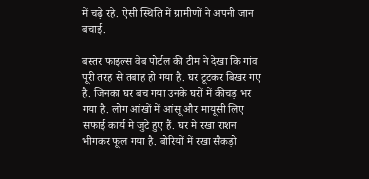में चढ़े रहे. ऐसी स्थिति में ग्रामीणों ने अपनी जान बचाई.

बस्तर फाइल्स वेब पोर्टल की टीम ने देखा कि गांव पूरी तरह से तबाह हो गया है. घर टूटकर बिखर गए है. जिनका घर बच गया उनके घरों में कीचड़ भर गया है. लोग आंखों में आंसू और मायूसी लिए सफाई कार्य मे जुटे हुए हैं. घर मे रखा राशन भीगकर फूल गया है. बोरियों में रखा सैकड़ो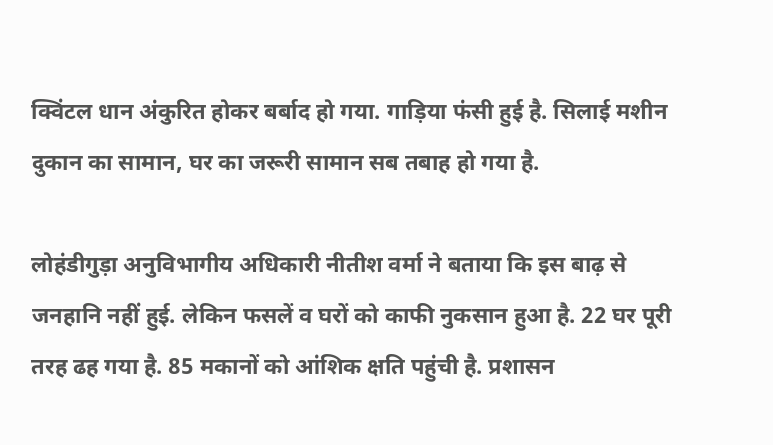क्विंटल धान अंकुरित होकर बर्बाद हो गया. गाड़िया फंसी हुई है. सिलाई मशीन दुकान का सामान, घर का जरूरी सामान सब तबाह हो गया है.

लोहंडीगुड़ा अनुविभागीय अधिकारी नीतीश वर्मा ने बताया कि इस बाढ़ से जनहानि नहीं हुई. लेकिन फसलें व घरों को काफी नुकसान हुआ है. 22 घर पूरी तरह ढह गया है. 85 मकानों को आंशिक क्षति पहुंची है. प्रशासन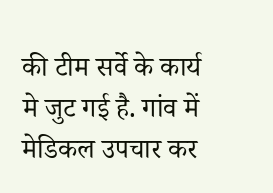की टीम सर्वे के कार्य मे जुट गई है. गांव में मेडिकल उपचार कर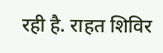रही है. राहत शिविर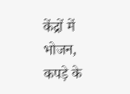केंद्रों में भोजन, कपड़े के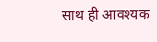साथ ही आवश्यक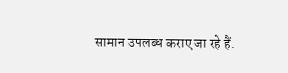सामान उपलब्ध कराए जा रहे हैं.